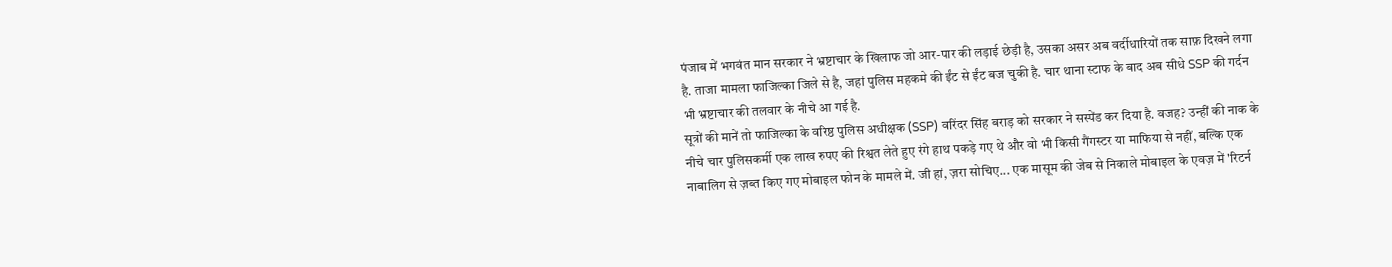पंजाब में भगवंत मान सरकार ने भ्रष्टाचार के खिलाफ जो आर-पार की लड़ाई छेड़ी है, उसका असर अब वर्दीधारियों तक साफ़ दिखने लगा है. ताजा मामला फाजिल्का जिले से है, जहां पुलिस महकमे की ईंट से ईंट बज चुकी है. चार थाना स्टाफ के बाद अब सीधे SSP की गर्दन भी भ्रष्टाचार की तलवार के नीचे आ गई है.
सूत्रों की मानें तो फाजिल्का के वरिष्ठ पुलिस अधीक्षक (SSP) वरिंदर सिंह बराड़ को सरकार ने सस्पेंड कर दिया है. वजह? उन्हीं की नाक के नीचे चार पुलिसकर्मी एक लाख रुपए की रिश्वत लेते हुए रंगे हाथ पकड़े गए थे और वो भी किसी गैंगस्टर या माफिया से नहीं, बल्कि एक नाबालिग से ज़ब्त किए गए मोबाइल फोन के मामले में. जी हां, ज़रा सोचिए... एक मासूम की जेब से निकाले मोबाइल के एवज़ में 'रिटर्न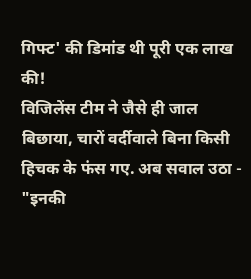गिफ्ट' की डिमांड थी पूरी एक लाख की!
विजिलेंस टीम ने जैसे ही जाल बिछाया, चारों वर्दीवाले बिना किसी हिचक के फंस गए. अब सवाल उठा - "इनकी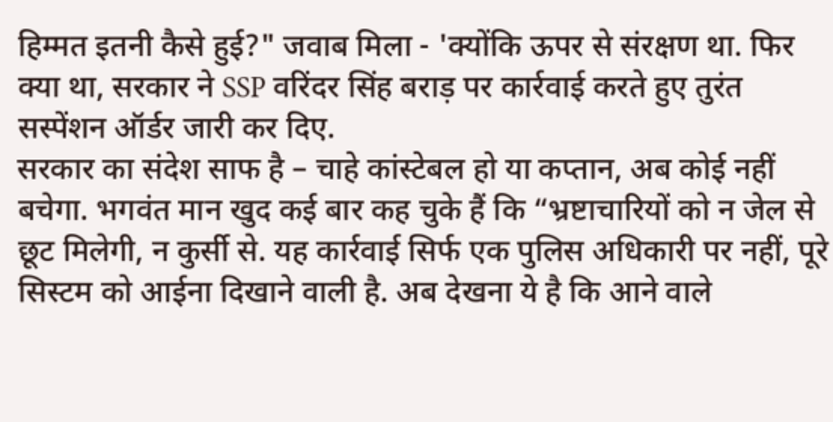हिम्मत इतनी कैसे हुई?" जवाब मिला - 'क्योंकि ऊपर से संरक्षण था. फिर क्या था, सरकार ने SSP वरिंदर सिंह बराड़ पर कार्रवाई करते हुए तुरंत सस्पेंशन ऑर्डर जारी कर दिए.
सरकार का संदेश साफ है – चाहे कांस्टेबल हो या कप्तान, अब कोई नहीं बचेगा. भगवंत मान खुद कई बार कह चुके हैं कि “भ्रष्टाचारियों को न जेल से छूट मिलेगी, न कुर्सी से. यह कार्रवाई सिर्फ एक पुलिस अधिकारी पर नहीं, पूरे सिस्टम को आईना दिखाने वाली है. अब देखना ये है कि आने वाले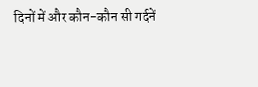दिनों में और कौन-कौन सी गर्दनें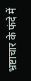भ्रष्टाचार के फंदे में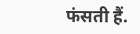फंसती हैं.